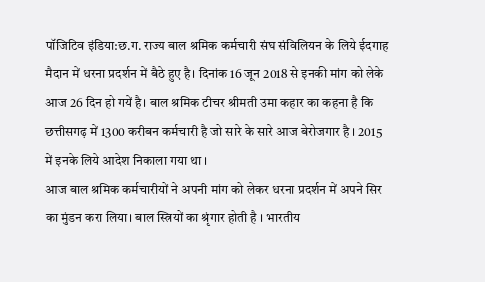पॉजिटिव इंडिया:छ.ग. राज्य बाल श्रमिक कर्मचारी संघ संविलियन के लिये ईदगाह मैदान में धरना प्रदर्शन में बैठे हुए है। दिनांक 16 जून 2018 से इनकी मांग को लेके आज 26 दिन हो गयें है। बाल श्रमिक टीचर श्रीमती उमा कहार का कहना है कि छत्तीसगढ़ में 1300 करीबन कर्मचारी है जो सारे के सारे आज बेरोजगार है । 2015 में इनके लिये आदेश निकाला गया था ।
आज बाल श्रमिक कर्मचारीयों ने अपनी मांग को लेकर धरना प्रदर्शन में अपने सिर का मुंडन करा लिया। बाल स्त्रियों का श्रृंगार होती है । भारतीय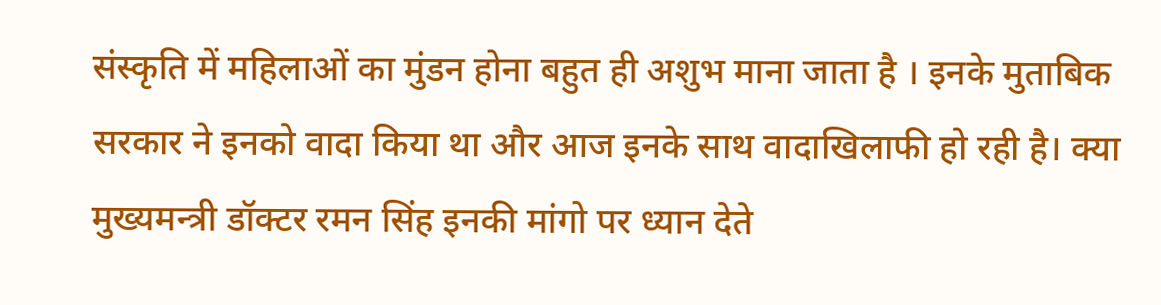संस्कृति में महिलाओं का मुंडन होना बहुत ही अशुभ माना जाता है । इनके मुताबिक सरकार ने इनको वादा किया था और आज इनके साथ वादाखिलाफी हो रही है। क्या मुख्यमन्त्री डॉक्टर रमन सिंह इनकी मांगो पर ध्यान देते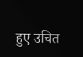हुए उचित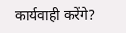कार्यवाही करेंगे?